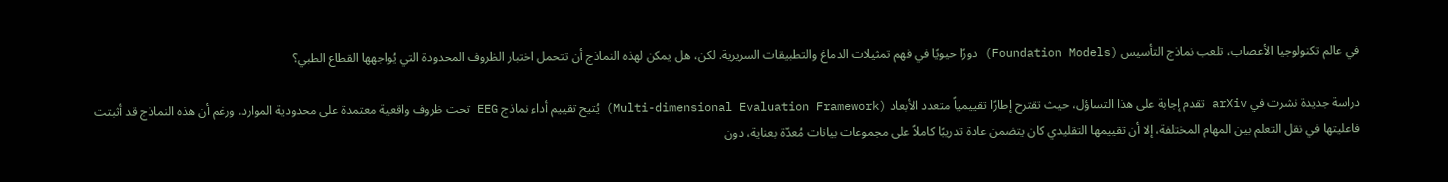في عالم تكنولوجيا الأعصاب، تلعب نماذج التأسيس (Foundation Models) دورًا حيويًا في فهم تمثيلات الدماغ والتطبيقات السريرية. لكن، هل يمكن لهذه النماذج أن تتحمل اختبار الظروف المحدودة التي يُواجهها القطاع الطبي؟

دراسة جديدة نشرت في arXiv تقدم إجابة على هذا التساؤل، حيث تقترح إطارًا تقييمياً متعدد الأبعاد (Multi-dimensional Evaluation Framework) يُتيح تقييم أداء نماذج EEG تحت ظروف واقعية معتمدة على محدودية الموارد. ورغم أن هذه النماذج قد أثبتت فاعليتها في نقل التعلم بين المهام المختلفة، إلا أن تقييمها التقليدي كان يتضمن عادة تدريبًا كاملاً على مجموعات بيانات مُعدّة بعناية، دون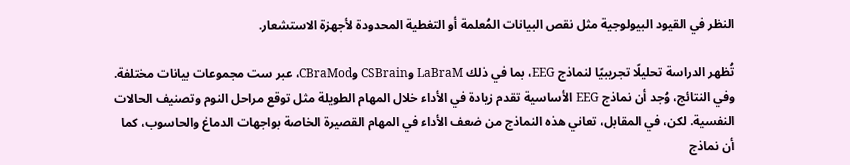النظر في القيود البيولوجية مثل نقص البيانات المُعلمة أو التغطية المحدودة لأجهزة الاستشعار.

تُظهر الدراسة تحليلًا تجريبيًا لنماذج EEG، بما في ذلك LaBraM وCSBrain وCBraMod، عبر ست مجموعات بيانات مختلفة. وفي النتائج، وُجد أن نماذج EEG الأساسية تقدم زيادة في الأداء خلال المهام الطويلة مثل توقع مراحل النوم وتصنيف الحالات النفسية. لكن، في المقابل، تعاني هذه النماذج من ضعف الأداء في المهام القصيرة الخاصة بواجهات الدماغ والحاسوب، كما أن نماذج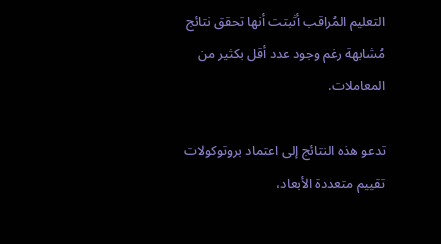التعليم المُراقب أثبتت أنها تحقق نتائج مُشابهة رغم وجود عدد أقل بكثير من المعاملات.

تدعو هذه النتائج إلى اعتماد بروتوكولات تقييم متعددة الأبعاد،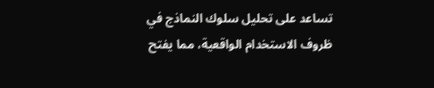تساعد على تحليل سلوك النماذج في ظروف الاستخدام الواقعية، مما يفتح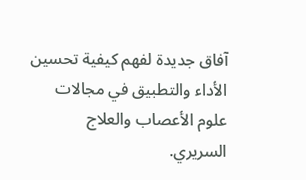آفاق جديدة لفهم كيفية تحسين الأداء والتطبيق في مجالات علوم الأعصاب والعلاج السريري.